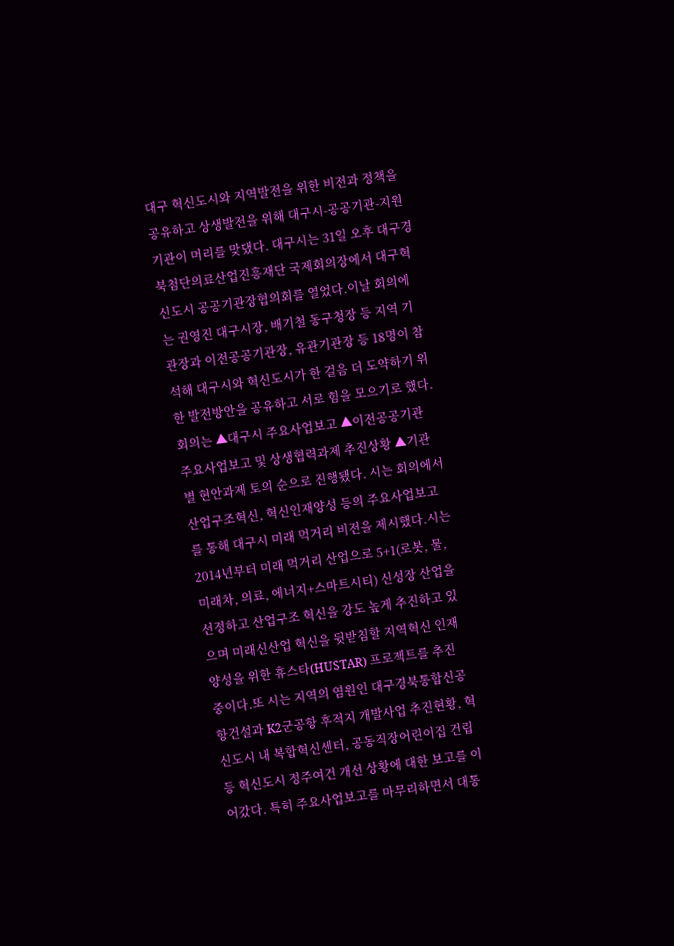대구 혁신도시와 지역발전을 위한 비전과 정책을 공유하고 상생발전을 위해 대구시-공공기관-지원기관이 머리를 맞댔다. 대구시는 31일 오후 대구경북첨단의료산업진흥재단 국제회의장에서 대구혁신도시 공공기관장협의회를 열었다.이날 회의에는 권영진 대구시장, 배기철 동구청장 등 지역 기관장과 이전공공기관장, 유관기관장 등 18명이 참석해 대구시와 혁신도시가 한 걸음 더 도약하기 위한 발전방안을 공유하고 서로 힘을 모으기로 했다.회의는 ▲대구시 주요사업보고 ▲이전공공기관 주요사업보고 및 상생협력과제 추진상황 ▲기관별 현안과제 토의 순으로 진행됐다. 시는 회의에서 산업구조혁신, 혁신인재양성 등의 주요사업보고를 통해 대구시 미래 먹거리 비전을 제시했다.시는 2014년부터 미래 먹거리 산업으로 5+1(로봇, 물, 미래차, 의료, 에너지+스마트시티) 신성장 산업을 선정하고 산업구조 혁신을 강도 높게 추진하고 있으며 미래신산업 혁신을 뒷받침할 지역혁신 인재 양성을 위한 휴스타(HUSTAR) 프로젝트를 추진 중이다.또 시는 지역의 염원인 대구경북통합신공항건설과 K2군공항 후적지 개발사업 추진현황, 혁신도시 내 복합혁신센터, 공동직장어린이집 건립 등 혁신도시 정주여건 개선 상황에 대한 보고를 이어갔다. 특히 주요사업보고를 마무리하면서 대통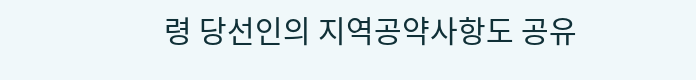령 당선인의 지역공약사항도 공유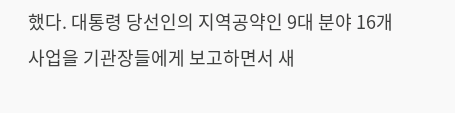했다. 대통령 당선인의 지역공약인 9대 분야 16개 사업을 기관장들에게 보고하면서 새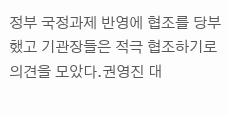정부 국정과제 반영에 협조를 당부했고 기관장들은 적극 협조하기로 의견을 모았다.권영진 대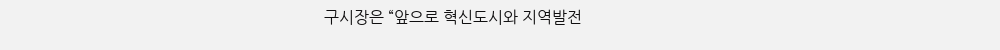구시장은 “앞으로 혁신도시와 지역발전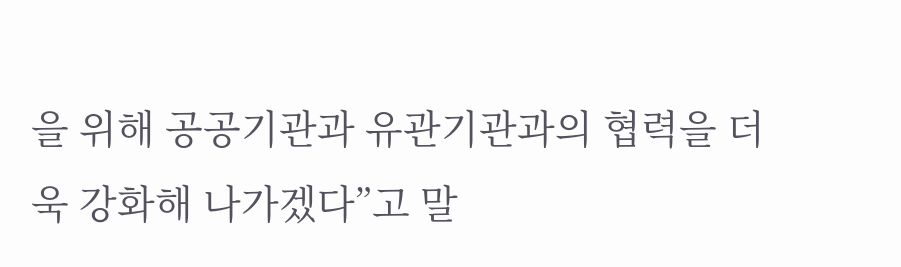을 위해 공공기관과 유관기관과의 협력을 더욱 강화해 나가겠다”고 말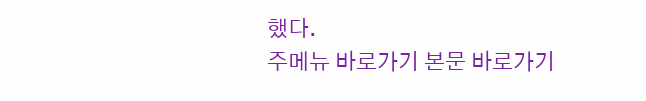했다.
주메뉴 바로가기 본문 바로가기